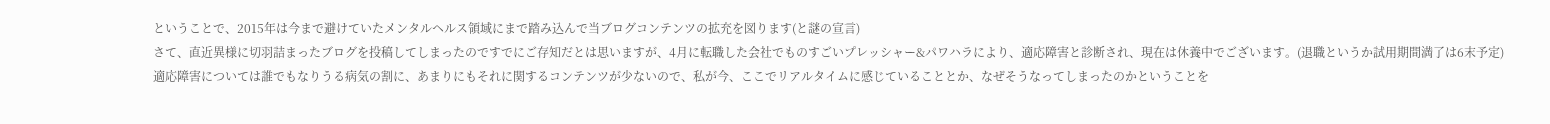ということで、2015年は今まで避けていたメンタルヘルス領域にまで踏み込んで当ブログコンテンツの拡充を図ります(と謎の宣言)
さて、直近異様に切羽詰まったブログを投稿してしまったのですでにご存知だとは思いますが、4月に転職した会社でものすごいプレッシャー&パワハラにより、適応障害と診断され、現在は休養中でございます。(退職というか試用期間満了は6末予定)
適応障害については誰でもなりうる病気の割に、あまりにもそれに関するコンテンツが少ないので、私が今、ここでリアルタイムに感じていることとか、なぜそうなってしまったのかということを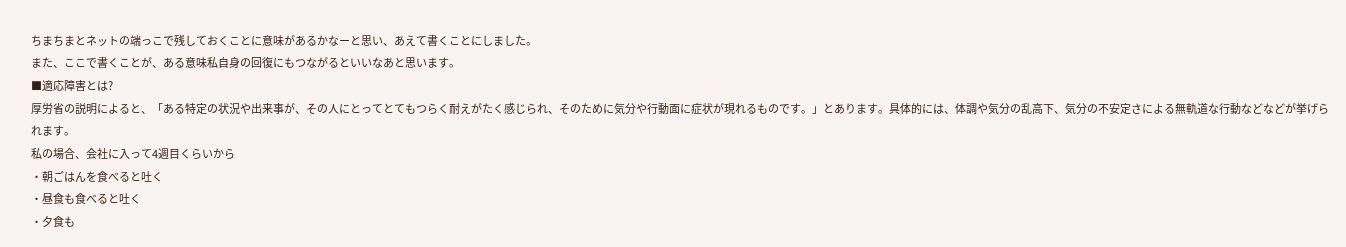ちまちまとネットの端っこで残しておくことに意味があるかなーと思い、あえて書くことにしました。
また、ここで書くことが、ある意味私自身の回復にもつながるといいなあと思います。
■適応障害とは?
厚労省の説明によると、「ある特定の状況や出来事が、その人にとってとてもつらく耐えがたく感じられ、そのために気分や行動面に症状が現れるものです。」とあります。具体的には、体調や気分の乱高下、気分の不安定さによる無軌道な行動などなどが挙げられます。
私の場合、会社に入って4週目くらいから
・朝ごはんを食べると吐く
・昼食も食べると吐く
・夕食も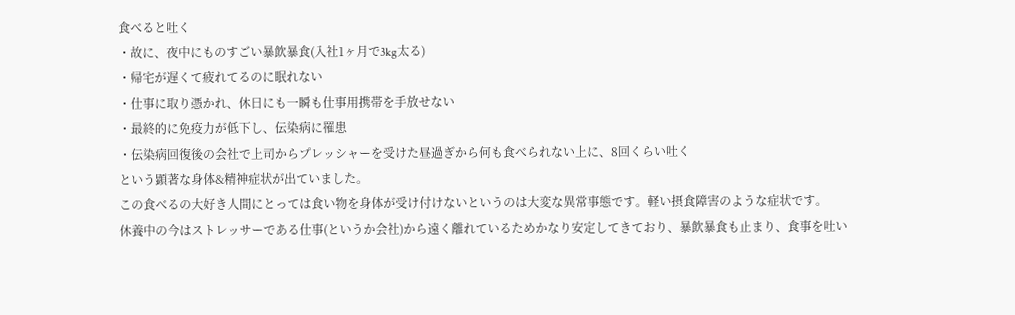食べると吐く
・故に、夜中にものすごい暴飲暴食(入社1ヶ月で3kg太る)
・帰宅が遅くて疲れてるのに眠れない
・仕事に取り憑かれ、休日にも一瞬も仕事用携帯を手放せない
・最終的に免疫力が低下し、伝染病に罹患
・伝染病回復後の会社で上司からプレッシャーを受けた昼過ぎから何も食べられない上に、8回くらい吐く
という顕著な身体&精神症状が出ていました。
この食べるの大好き人間にとっては食い物を身体が受け付けないというのは大変な異常事態です。軽い摂食障害のような症状です。
休養中の今はストレッサーである仕事(というか会社)から遠く離れているためかなり安定してきており、暴飲暴食も止まり、食事を吐い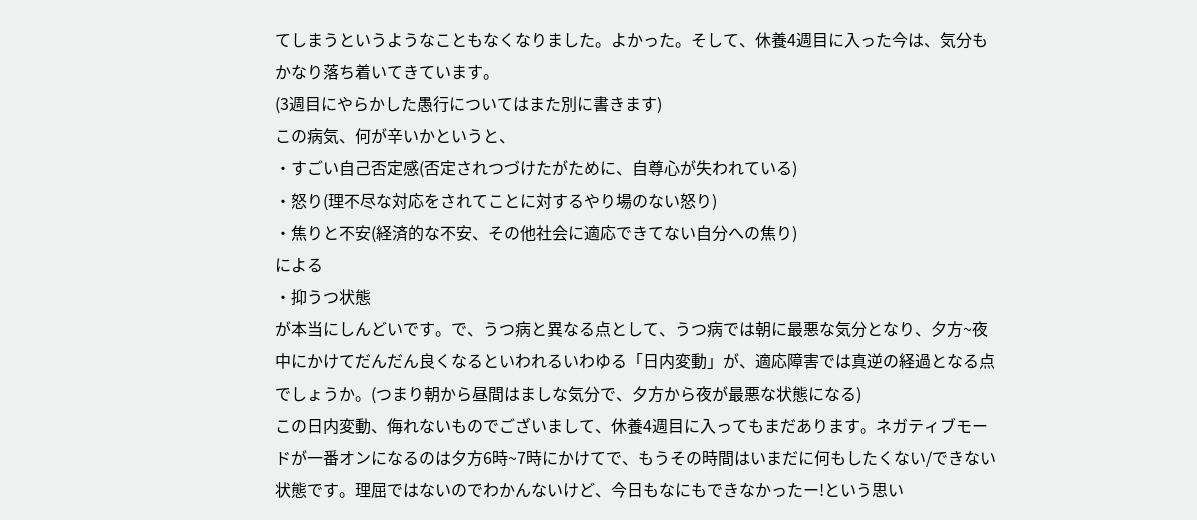てしまうというようなこともなくなりました。よかった。そして、休養4週目に入った今は、気分もかなり落ち着いてきています。
(3週目にやらかした愚行についてはまた別に書きます)
この病気、何が辛いかというと、
・すごい自己否定感(否定されつづけたがために、自尊心が失われている)
・怒り(理不尽な対応をされてことに対するやり場のない怒り)
・焦りと不安(経済的な不安、その他社会に適応できてない自分への焦り)
による
・抑うつ状態
が本当にしんどいです。で、うつ病と異なる点として、うつ病では朝に最悪な気分となり、夕方~夜中にかけてだんだん良くなるといわれるいわゆる「日内変動」が、適応障害では真逆の経過となる点でしょうか。(つまり朝から昼間はましな気分で、夕方から夜が最悪な状態になる)
この日内変動、侮れないものでございまして、休養4週目に入ってもまだあります。ネガティブモードが一番オンになるのは夕方6時~7時にかけてで、もうその時間はいまだに何もしたくない/できない状態です。理屈ではないのでわかんないけど、今日もなにもできなかったー!という思い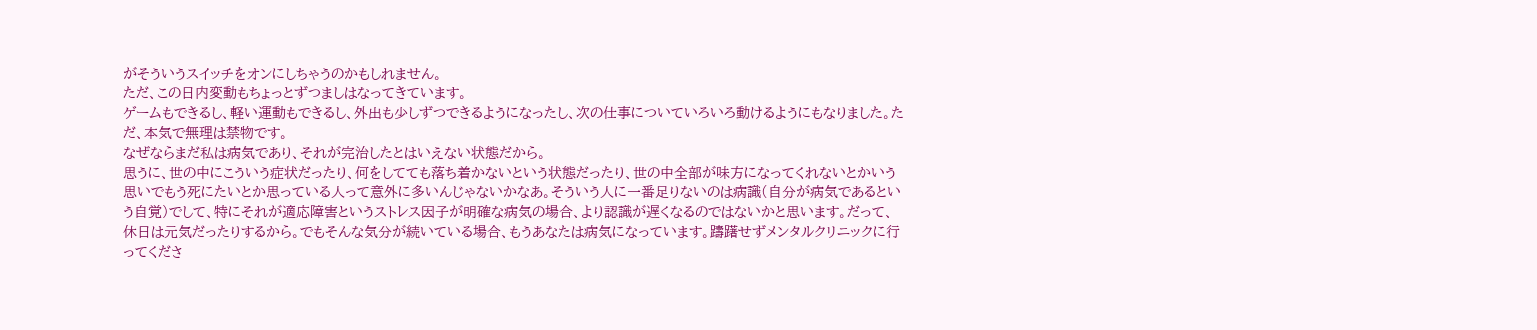がそういうスイッチをオンにしちゃうのかもしれません。
ただ、この日内変動もちょっとずつましはなってきています。
ゲームもできるし、軽い運動もできるし、外出も少しずつできるようになったし、次の仕事についていろいろ動けるようにもなりました。ただ、本気で無理は禁物です。
なぜならまだ私は病気であり、それが完治したとはいえない状態だから。
思うに、世の中にこういう症状だったり、何をしてても落ち着かないという状態だったり、世の中全部が味方になってくれないとかいう思いでもう死にたいとか思っている人って意外に多いんじゃないかなあ。そういう人に一番足りないのは病識(自分が病気であるという自覚)でして、特にそれが適応障害というストレス因子が明確な病気の場合、より認識が遅くなるのではないかと思います。だって、休日は元気だったりするから。でもそんな気分が続いている場合、もうあなたは病気になっています。躊躇せずメンタルクリニックに行ってくださ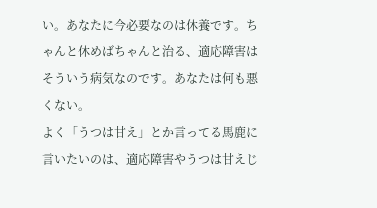い。あなたに今必要なのは休養です。ちゃんと休めばちゃんと治る、適応障害はそういう病気なのです。あなたは何も悪くない。
よく「うつは甘え」とか言ってる馬鹿に言いたいのは、適応障害やうつは甘えじ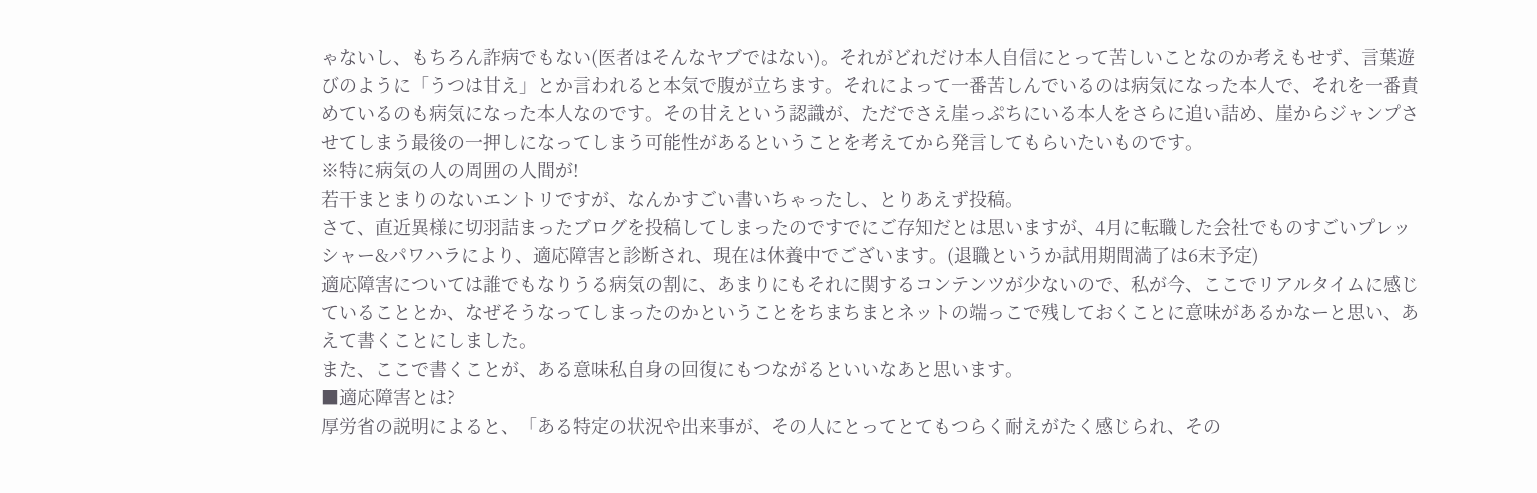ゃないし、もちろん詐病でもない(医者はそんなヤブではない)。それがどれだけ本人自信にとって苦しいことなのか考えもせず、言葉遊びのように「うつは甘え」とか言われると本気で腹が立ちます。それによって一番苦しんでいるのは病気になった本人で、それを一番責めているのも病気になった本人なのです。その甘えという認識が、ただでさえ崖っぷちにいる本人をさらに追い詰め、崖からジャンプさせてしまう最後の一押しになってしまう可能性があるということを考えてから発言してもらいたいものです。
※特に病気の人の周囲の人間が!
若干まとまりのないエントリですが、なんかすごい書いちゃったし、とりあえず投稿。
さて、直近異様に切羽詰まったブログを投稿してしまったのですでにご存知だとは思いますが、4月に転職した会社でものすごいプレッシャー&パワハラにより、適応障害と診断され、現在は休養中でございます。(退職というか試用期間満了は6末予定)
適応障害については誰でもなりうる病気の割に、あまりにもそれに関するコンテンツが少ないので、私が今、ここでリアルタイムに感じていることとか、なぜそうなってしまったのかということをちまちまとネットの端っこで残しておくことに意味があるかなーと思い、あえて書くことにしました。
また、ここで書くことが、ある意味私自身の回復にもつながるといいなあと思います。
■適応障害とは?
厚労省の説明によると、「ある特定の状況や出来事が、その人にとってとてもつらく耐えがたく感じられ、その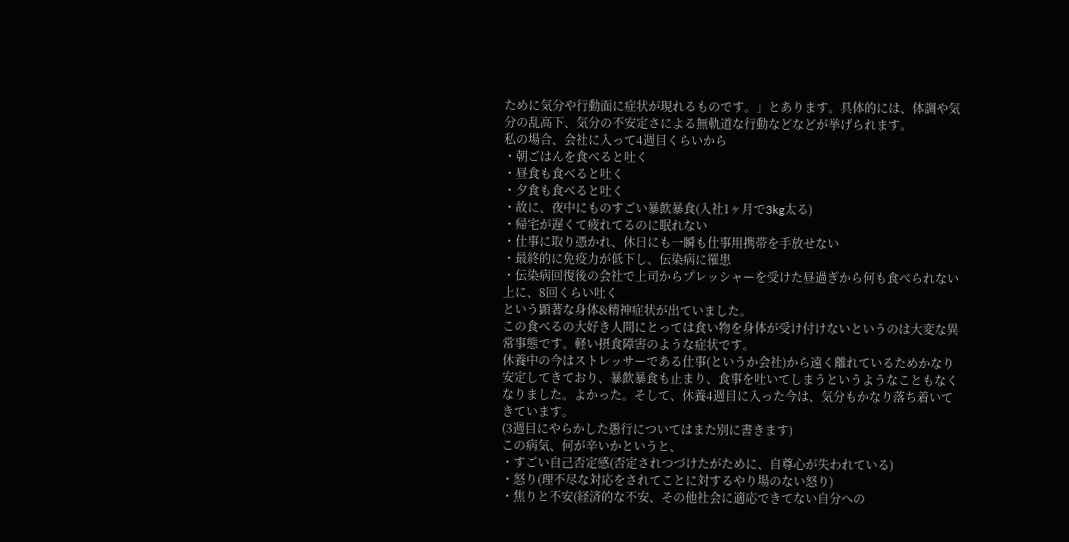ために気分や行動面に症状が現れるものです。」とあります。具体的には、体調や気分の乱高下、気分の不安定さによる無軌道な行動などなどが挙げられます。
私の場合、会社に入って4週目くらいから
・朝ごはんを食べると吐く
・昼食も食べると吐く
・夕食も食べると吐く
・故に、夜中にものすごい暴飲暴食(入社1ヶ月で3kg太る)
・帰宅が遅くて疲れてるのに眠れない
・仕事に取り憑かれ、休日にも一瞬も仕事用携帯を手放せない
・最終的に免疫力が低下し、伝染病に罹患
・伝染病回復後の会社で上司からプレッシャーを受けた昼過ぎから何も食べられない上に、8回くらい吐く
という顕著な身体&精神症状が出ていました。
この食べるの大好き人間にとっては食い物を身体が受け付けないというのは大変な異常事態です。軽い摂食障害のような症状です。
休養中の今はストレッサーである仕事(というか会社)から遠く離れているためかなり安定してきており、暴飲暴食も止まり、食事を吐いてしまうというようなこともなくなりました。よかった。そして、休養4週目に入った今は、気分もかなり落ち着いてきています。
(3週目にやらかした愚行についてはまた別に書きます)
この病気、何が辛いかというと、
・すごい自己否定感(否定されつづけたがために、自尊心が失われている)
・怒り(理不尽な対応をされてことに対するやり場のない怒り)
・焦りと不安(経済的な不安、その他社会に適応できてない自分への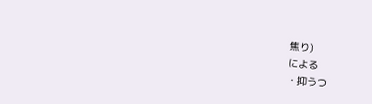焦り)
による
・抑うつ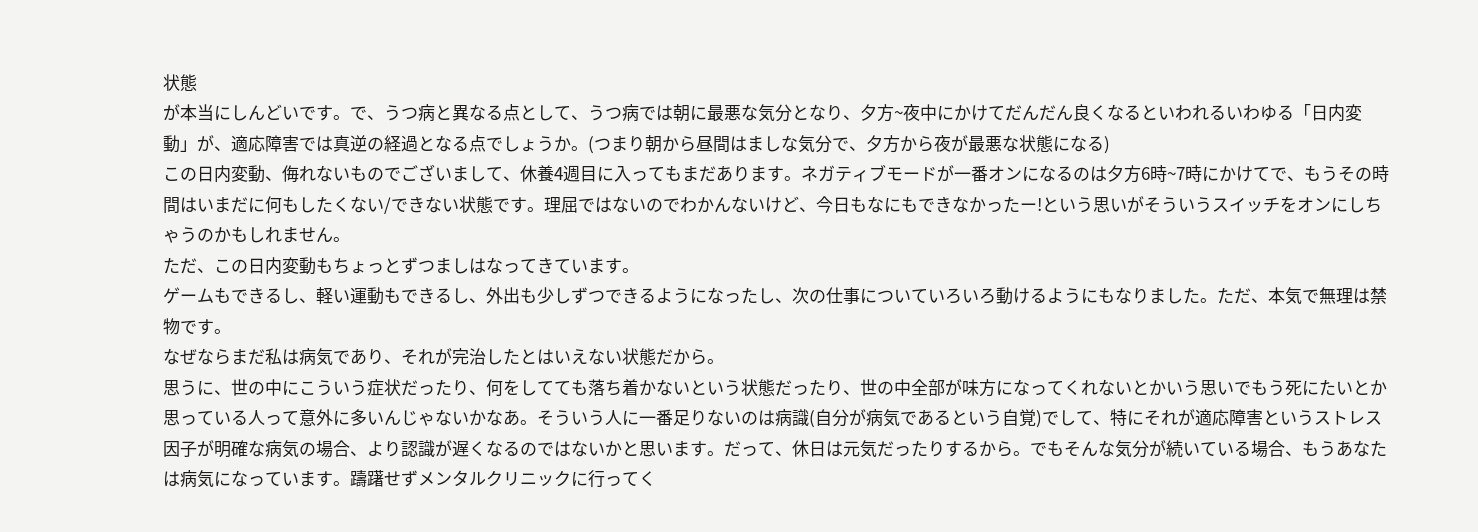状態
が本当にしんどいです。で、うつ病と異なる点として、うつ病では朝に最悪な気分となり、夕方~夜中にかけてだんだん良くなるといわれるいわゆる「日内変動」が、適応障害では真逆の経過となる点でしょうか。(つまり朝から昼間はましな気分で、夕方から夜が最悪な状態になる)
この日内変動、侮れないものでございまして、休養4週目に入ってもまだあります。ネガティブモードが一番オンになるのは夕方6時~7時にかけてで、もうその時間はいまだに何もしたくない/できない状態です。理屈ではないのでわかんないけど、今日もなにもできなかったー!という思いがそういうスイッチをオンにしちゃうのかもしれません。
ただ、この日内変動もちょっとずつましはなってきています。
ゲームもできるし、軽い運動もできるし、外出も少しずつできるようになったし、次の仕事についていろいろ動けるようにもなりました。ただ、本気で無理は禁物です。
なぜならまだ私は病気であり、それが完治したとはいえない状態だから。
思うに、世の中にこういう症状だったり、何をしてても落ち着かないという状態だったり、世の中全部が味方になってくれないとかいう思いでもう死にたいとか思っている人って意外に多いんじゃないかなあ。そういう人に一番足りないのは病識(自分が病気であるという自覚)でして、特にそれが適応障害というストレス因子が明確な病気の場合、より認識が遅くなるのではないかと思います。だって、休日は元気だったりするから。でもそんな気分が続いている場合、もうあなたは病気になっています。躊躇せずメンタルクリニックに行ってく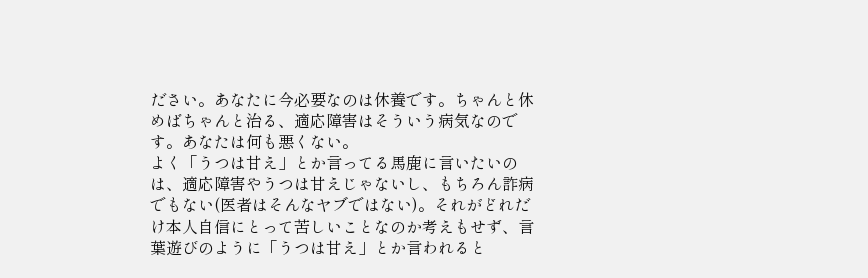ださい。あなたに今必要なのは休養です。ちゃんと休めばちゃんと治る、適応障害はそういう病気なのです。あなたは何も悪くない。
よく「うつは甘え」とか言ってる馬鹿に言いたいのは、適応障害やうつは甘えじゃないし、もちろん詐病でもない(医者はそんなヤブではない)。それがどれだけ本人自信にとって苦しいことなのか考えもせず、言葉遊びのように「うつは甘え」とか言われると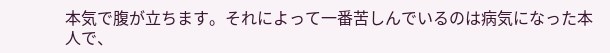本気で腹が立ちます。それによって一番苦しんでいるのは病気になった本人で、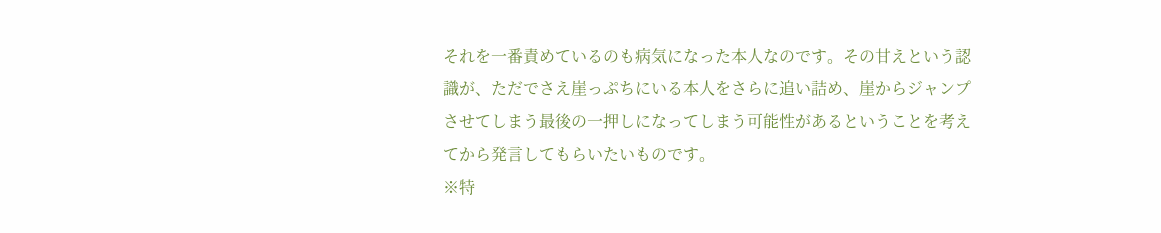それを一番責めているのも病気になった本人なのです。その甘えという認識が、ただでさえ崖っぷちにいる本人をさらに追い詰め、崖からジャンプさせてしまう最後の一押しになってしまう可能性があるということを考えてから発言してもらいたいものです。
※特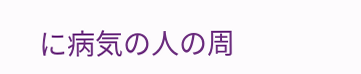に病気の人の周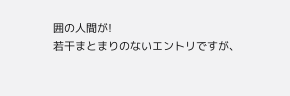囲の人間が!
若干まとまりのないエントリですが、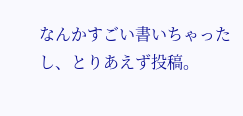なんかすごい書いちゃったし、とりあえず投稿。